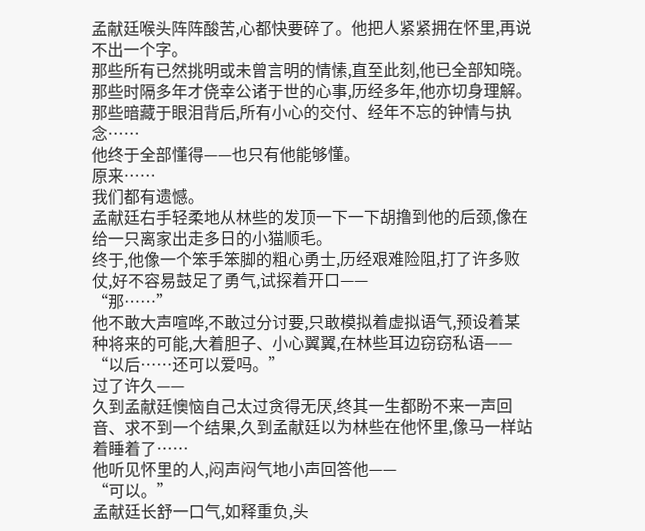孟献廷喉头阵阵酸苦,心都快要碎了。他把人紧紧拥在怀里,再说不出一个字。
那些所有已然挑明或未曾言明的情愫,直至此刻,他已全部知晓。那些时隔多年才侥幸公诸于世的心事,历经多年,他亦切身理解。
那些暗藏于眼泪背后,所有小心的交付、经年不忘的钟情与执念……
他终于全部懂得——也只有他能够懂。
原来……
我们都有遗憾。
孟献廷右手轻柔地从林些的发顶一下一下胡撸到他的后颈,像在给一只离家出走多日的小猫顺毛。
终于,他像一个笨手笨脚的粗心勇士,历经艰难险阻,打了许多败仗,好不容易鼓足了勇气,试探着开口——
“那……”
他不敢大声喧哗,不敢过分讨要,只敢模拟着虚拟语气,预设着某种将来的可能,大着胆子、小心翼翼,在林些耳边窃窃私语——
“以后……还可以爱吗。”
过了许久——
久到孟献廷懊恼自己太过贪得无厌,终其一生都盼不来一声回音、求不到一个结果,久到孟献廷以为林些在他怀里,像马一样站着睡着了……
他听见怀里的人,闷声闷气地小声回答他——
“可以。”
孟献廷长舒一口气,如释重负,头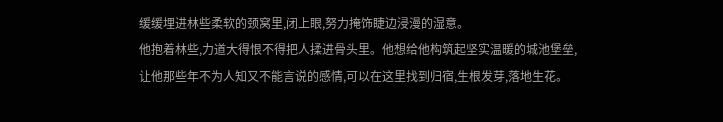缓缓埋进林些柔软的颈窝里,闭上眼,努力掩饰睫边浸漫的湿意。
他抱着林些,力道大得恨不得把人揉进骨头里。他想给他构筑起坚实温暖的城池堡垒,让他那些年不为人知又不能言说的感情,可以在这里找到归宿,生根发芽,落地生花。